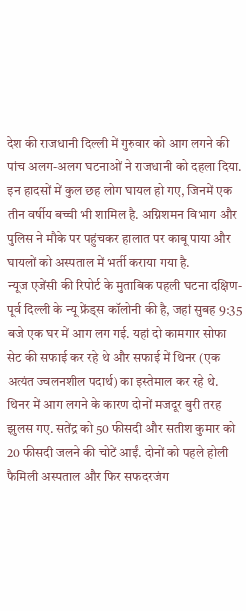देश की राजधानी दिल्ली में गुरुवार को आग लगने की पांच अलग-अलग घटनाओं ने राजधानी को दहला दिया. इन हादसों में कुल छह लोग घायल हो गए, जिनमें एक तीन वर्षीय बच्ची भी शामिल है. अग्निशमन विभाग और पुलिस ने मौके पर पहुंचकर हालात पर काबू पाया और घायलों को अस्पताल में भर्ती कराया गया है.
न्यूज एजेंसी की रिपोर्ट के मुताबिक पहली घटना दक्षिण-पूर्व दिल्ली के न्यू फ्रेंड्स कॉलोनी की है, जहां सुबह 9:35 बजे एक घर में आग लग गई. यहां दो कामगार सोफा सेट की सफाई कर रहे थे और सफाई में थिनर (एक अत्यंत ज्वलनशील पदार्थ) का इस्तेमाल कर रहे थे.
थिनर में आग लगने के कारण दोनों मजदूर बुरी तरह झुलस गए. सतेंद्र को 50 फीसदी और सतीश कुमार को 20 फीसदी जलने की चोटें आईं. दोनों को पहले होली फैमिली अस्पताल और फिर सफदरजंग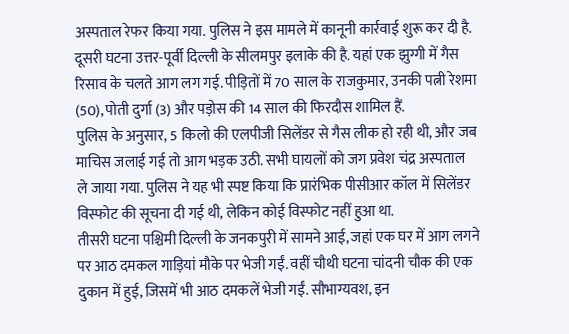अस्पताल रेफर किया गया. पुलिस ने इस मामले में कानूनी कार्रवाई शुरू कर दी है.
दूसरी घटना उत्तर-पूर्वी दिल्ली के सीलमपुर इलाके की है. यहां एक झुग्गी में गैस रिसाव के चलते आग लग गई. पीड़ितों में 70 साल के राजकुमार, उनकी पत्नी रेशमा (50), पोती दुर्गा (3) और पड़ोस की 14 साल की फिरदौस शामिल हैं.
पुलिस के अनुसार, 5 किलो की एलपीजी सिलेंडर से गैस लीक हो रही थी, और जब माचिस जलाई गई तो आग भड़क उठी. सभी घायलों को जग प्रवेश चंद्र अस्पताल ले जाया गया. पुलिस ने यह भी स्पष्ट किया कि प्रारंभिक पीसीआर कॉल में सिलेंडर विस्फोट की सूचना दी गई थी, लेकिन कोई विस्फोट नहीं हुआ था.
तीसरी घटना पश्चिमी दिल्ली के जनकपुरी में सामने आई, जहां एक घर में आग लगने पर आठ दमकल गाड़ियां मौके पर भेजी गईं. वहीं चौथी घटना चांदनी चौक की एक दुकान में हुई, जिसमें भी आठ दमकलें भेजी गईं. सौभाग्यवश, इन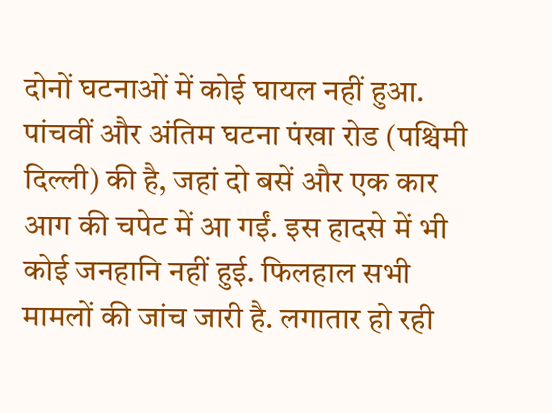दोनों घटनाओं में कोई घायल नहीं हुआ.
पांचवीं और अंतिम घटना पंखा रोड (पश्चिमी दिल्ली) की है, जहां दो बसें और एक कार आग की चपेट में आ गईं. इस हादसे में भी कोई जनहानि नहीं हुई. फिलहाल सभी मामलों की जांच जारी है. लगातार हो रही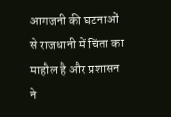आगजनी की घटनाओं से राजधानी में चिंता का माहौल है और प्रशासन ने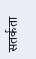सतर्कता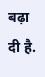बढ़ा दी है.